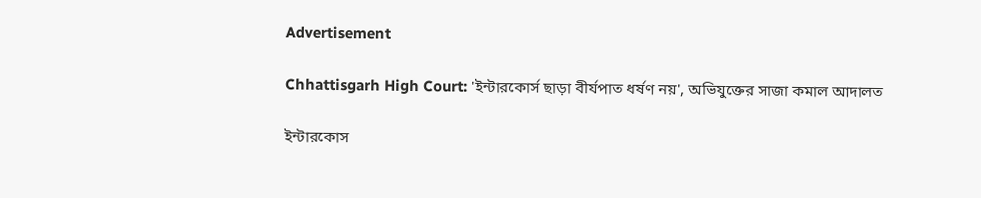Advertisement

Chhattisgarh High Court: 'ইন্টারকোর্স ছাড়া বীর্যপাত ধর্ষণ নয়', অভিযুক্তের সাজা কমাল আদালত

ইন্টারকোস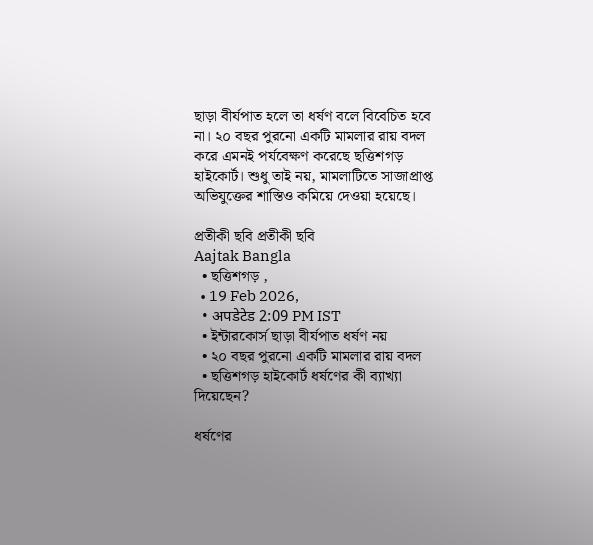ছাড়া বীর্যপাত হলে তা ধর্ষণ বলে বিবেচিত হবে না। ২০ বছর পুরনো একটি মামলার রায় বদল করে এমনই পর্যবেক্ষণ করেছে ছত্তিশগড় হাইকোর্ট। শুধু তাই নয়, মামলাটিতে সাজাপ্রাপ্ত অভিযুক্তের শাস্তিও কমিয়ে দেওয়া হয়েছে।

প্রতীকী ছবি প্রতীকী ছবি
Aajtak Bangla
  • ছত্তিশগড় ,
  • 19 Feb 2026,
  • अपडेटेड 2:09 PM IST
  • ইন্টারকোর্স ছাড়া বীর্যপাত ধর্ষণ নয়
  • ২০ বছর পুরনো একটি মামলার রায় বদল
  • ছত্তিশগড় হাইকোর্ট ধর্ষণের কী ব্যাখ্যা দিয়েছেন?

ধর্ষণের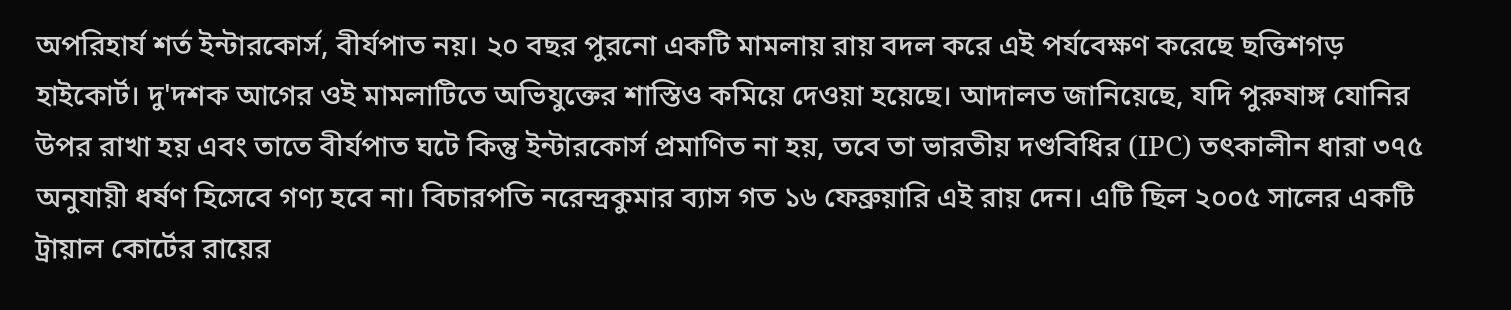অপরিহার্য শর্ত ইন্টারকোর্স, বীর্যপাত নয়। ২০ বছর পুরনো একটি মামলায় রায় বদল করে এই পর্যবেক্ষণ করেছে ছত্তিশগড় হাইকোর্ট। দু'দশক আগের ওই মামলাটিতে অভিযুক্তের শাস্তিও কমিয়ে দেওয়া হয়েছে। আদালত জানিয়েছে, যদি পুরুষাঙ্গ যোনির উপর রাখা হয় এবং তাতে বীর্যপাত ঘটে কিন্তু ইন্টারকোর্স প্রমাণিত না হয়, তবে তা ভারতীয় দণ্ডবিধির (IPC) তৎকালীন ধারা ৩৭৫ অনুযায়ী ধর্ষণ হিসেবে গণ্য হবে না। বিচারপতি নরেন্দ্রকুমার ব্যাস গত ১৬ ফেব্রুয়ারি এই রায় দেন। এটি ছিল ২০০৫ সালের একটি ট্রায়াল কোর্টের রায়ের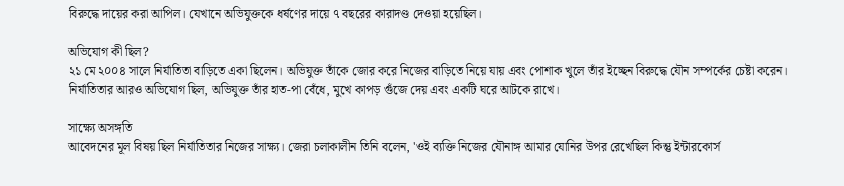বিরুদ্ধে দায়ের করা আপিল। যেখানে অভিযুক্তকে ধর্ষণের দায়ে ৭ বছরের কারাদণ্ড দেওয়া হয়েছিল।

অভিযোগ কী ছিল?
২১ মে ২০০৪ সালে নির্যাতিতা বাড়িতে একা ছিলেন। অভিযুক্ত তাঁকে জোর করে নিজের বাড়িতে নিয়ে যায় এবং পোশাক খুলে তাঁর ইচ্ছেন বিরুদ্ধে যৌন সম্পর্কের চেষ্টা করেন। নির্যাতিতার আরও অভিযোগ ছিল, অভিযুক্ত তাঁর হাত-পা বেঁধে, মুখে কাপড় গুঁজে দেয় এবং একটি ঘরে আটকে রাখে।

সাক্ষ্যে অসঙ্গতি
আবেদনের মূল বিষয় ছিল নির্যাতিতার নিজের সাক্ষ্য। জেরা চলাকালীন তিনি বলেন, 'ওই ব্যক্তি নিজের যৌনাঙ্গ আমার যোনির উপর রেখেছিল কিন্তু ইন্টারকোর্স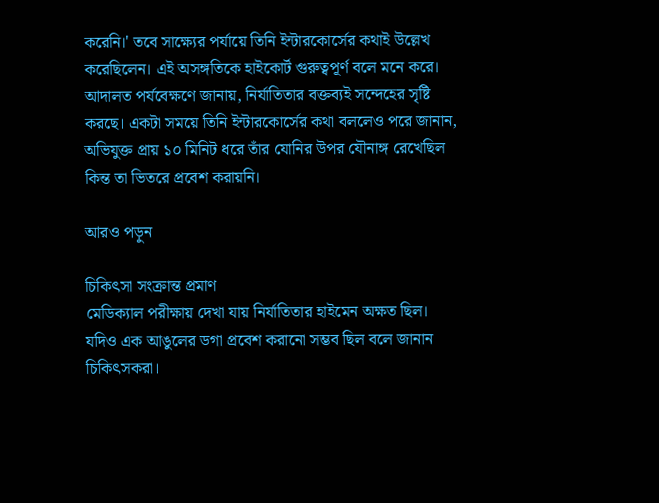করেনি।' তবে সাক্ষ্যের পর্যায়ে তিনি ইন্টারকোর্সের কথাই উল্লেখ করেছিলেন। এই অসঙ্গতিকে হাইকোর্ট গুরুত্বপূর্ণ বলে মনে করে। আদালত পর্যবেক্ষণে জানায়, নির্যাতিতার বক্তব্যই সন্দেহের সৃষ্টি করছে। একটা সময়ে তিনি ইন্টারকোর্সের কথা বললেও পরে জানান, অভিযুক্ত প্রায় ১০ মিনিট ধরে তাঁর যোনির উপর যৌনাঙ্গ রেখেছিল কিন্ত তা ভিতরে প্রবেশ করায়নি।

আরও পড়ুন

চিকিৎসা সংক্রান্ত প্রমাণ
মেডিক্যাল পরীক্ষায় দেখা যায় নির্যাতিতার হাইমেন অক্ষত ছিল। যদিও এক আঙুলের ডগা প্রবেশ করানো সম্ভব ছিল বলে জানান চিকিৎসকরা।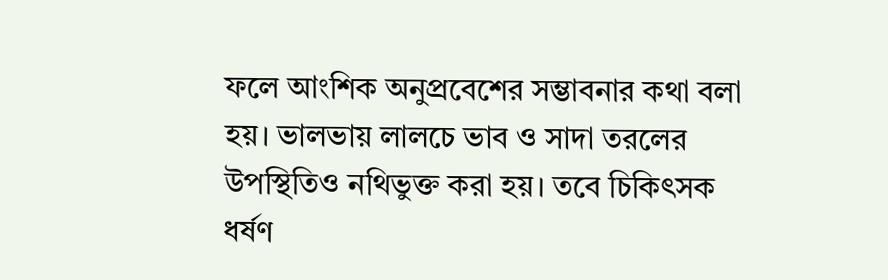ফলে আংশিক অনুপ্রবেশের সম্ভাবনার কথা বলা হয়। ভালভায় লালচে ভাব ও সাদা তরলের উপস্থিতিও নথিভুক্ত করা হয়। তবে চিকিৎসক ধর্ষণ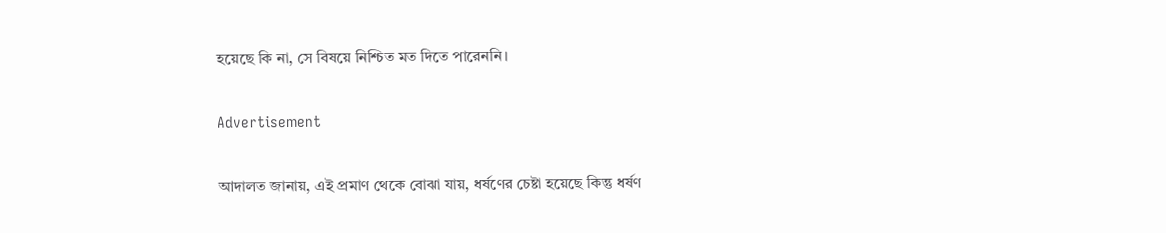হয়েছে কি না, সে বিষয়ে নিশ্চিত মত দিতে পারেননি।

Advertisement

আদালত জানায়, এই প্রমাণ থেকে বোঝা যায়, ধর্ষণের চেষ্টা হয়েছে কিন্তু ধর্ষণ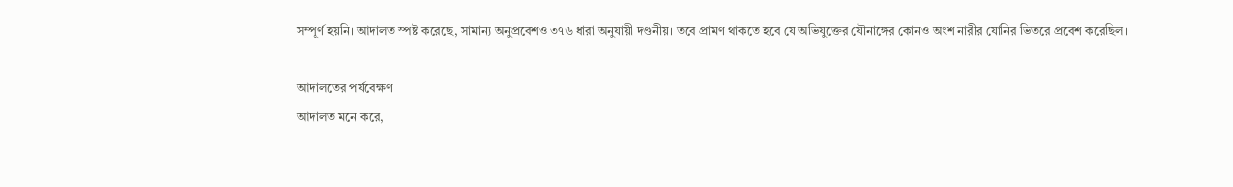সম্পূর্ণ হয়নি। আদালত স্পষ্ট করেছে, সামান্য অনুপ্রবেশও ৩৭৬ ধারা অনুযায়ী দণ্ডনীয়। তবে প্রামণ থাকতে হবে যে অভিযুক্তের যৌনাঙ্গের কোনও অংশ নারীর যোনির ভিতরে প্রবেশ করেছিল।

আদালতের পর্যবেক্ষণ
আদালত মনে করে,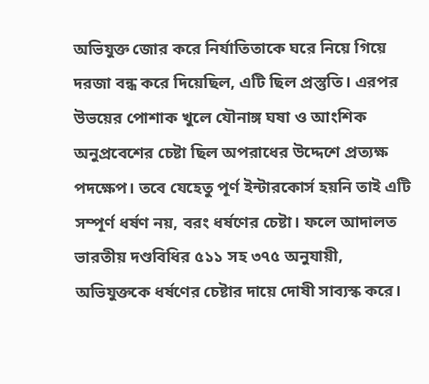অভিযুক্ত জোর করে নির্যাতিতাকে ঘরে নিয়ে গিয়ে দরজা বন্ধ করে দিয়েছিল, এটি ছিল প্রস্তুতি। এরপর উভয়ের পোশাক খুলে যৌনাঙ্গ ঘষা ও আংশিক অনুপ্রবেশের চেষ্টা ছিল অপরাধের উদ্দেশে প্রত্যক্ষ পদক্ষেপ। তবে যেহেতু পূর্ণ ইন্টারকোর্স হয়নি তাই এটি সম্পূর্ণ ধর্ষণ নয়, বরং ধর্ষণের চেষ্টা। ফলে আদালত ভারতীয় দণ্ডবিধির ৫১১ সহ ৩৭৫ অনুযায়ী, অভিযুক্তকে ধর্ষণের চেষ্টার দায়ে দোষী সাব্যস্ক করে।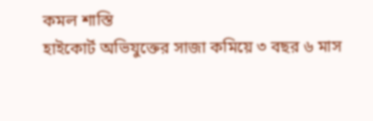কমল শাস্তি
হাইকোর্ট অভিযুক্তের সাজা কমিয়ে ৩ বছর ৬ মাস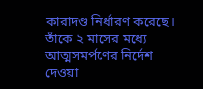কারাদণ্ড নির্ধারণ করেছে। তাঁকে ২ মাসের মধ্যে আত্মসমর্পণের নির্দেশ দেওয়া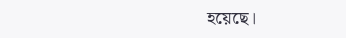হয়েছে।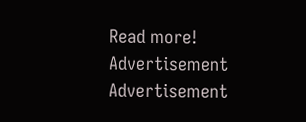Read more!
Advertisement
Advertisement